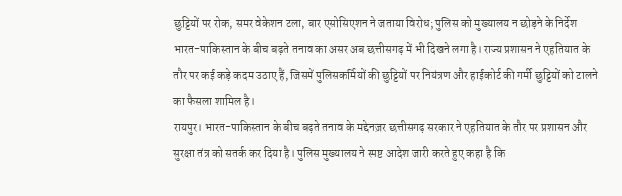छुट्टियों पर रोक, समर वेकेशन टला, बार एसोसिएशन ने जताया विरोध; पुलिस को मुख्यालय न छोड़ने के निर्देश
भारत-पाकिस्तान के बीच बढ़ते तनाव का असर अब छत्तीसगढ़ में भी दिखने लगा है। राज्य प्रशासन ने एहतियात के तौर पर कई कड़े कदम उठाए हैं, जिसमें पुलिसकर्मियों की छुट्टियों पर नियंत्रण और हाईकोर्ट की गर्मी छुट्टियों को टालने का फैसला शामिल है।
रायपुर। भारत-पाकिस्तान के बीच बढ़ते तनाव के मद्देनज़र छत्तीसगढ़ सरकार ने एहतियात के तौर पर प्रशासन और सुरक्षा तंत्र को सतर्क कर दिया है। पुलिस मुख्यालय ने स्पष्ट आदेश जारी करते हुए कहा है कि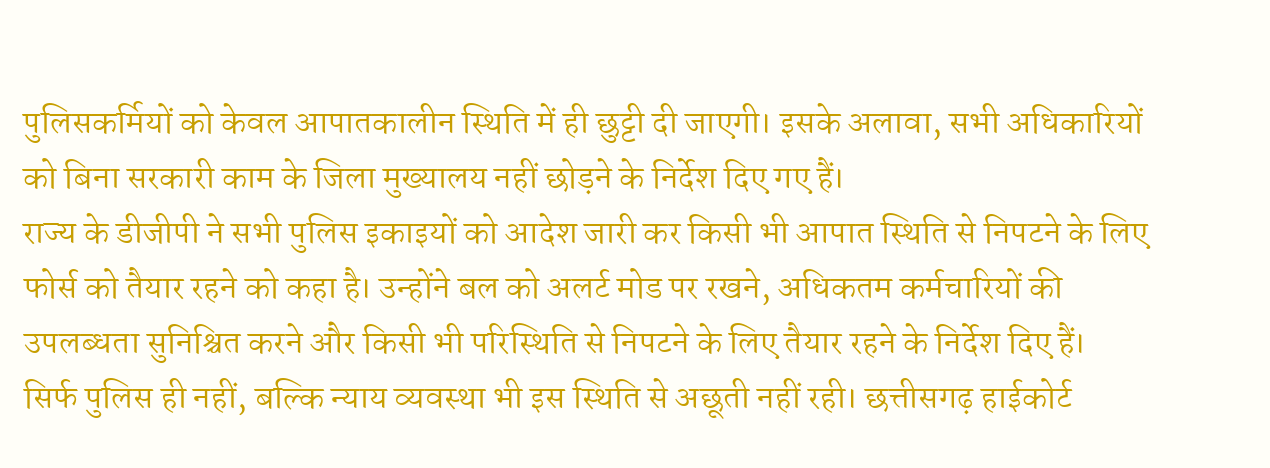पुलिसकर्मियों को केवल आपातकालीन स्थिति में ही छुट्टी दी जाएगी। इसके अलावा, सभी अधिकारियों को बिना सरकारी काम के जिला मुख्यालय नहीं छोड़ने के निर्देश दिए गए हैं।
राज्य के डीजीपी ने सभी पुलिस इकाइयों को आदेश जारी कर किसी भी आपात स्थिति से निपटने के लिए फोर्स को तैयार रहने को कहा है। उन्होंने बल को अलर्ट मोड पर रखने, अधिकतम कर्मचारियों की उपलब्धता सुनिश्चित करने और किसी भी परिस्थिति से निपटने के लिए तैयार रहने के निर्देश दिए हैं।
सिर्फ पुलिस ही नहीं, बल्कि न्याय व्यवस्था भी इस स्थिति से अछूती नहीं रही। छत्तीसगढ़ हाईकोर्ट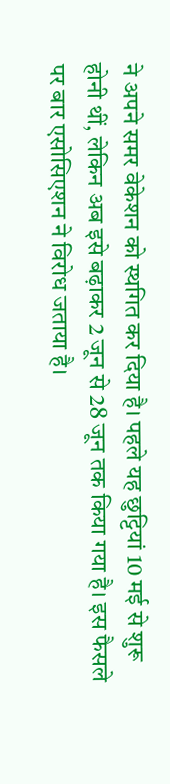ने अपने समर वेकेशन को स्थगित कर दिया है। पहले यह छुट्टियां 10 मई से शुरू होनी थीं, लेकिन अब इसे बढ़ाकर 2 जून से 28 जून तक किया गया है। इस फैसले पर बार एसोसिएशन ने विरोध जताया है।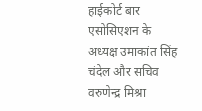हाईकोर्ट बार एसोसिएशन के अध्यक्ष उमाकांत सिंह चंदेल और सचिव वरुणेन्द्र मिश्रा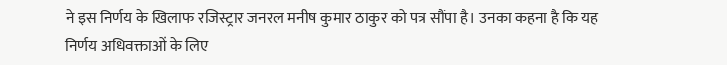ने इस निर्णय के खिलाफ रजिस्ट्रार जनरल मनीष कुमार ठाकुर को पत्र सौंपा है। उनका कहना है कि यह निर्णय अधिवक्ताओं के लिए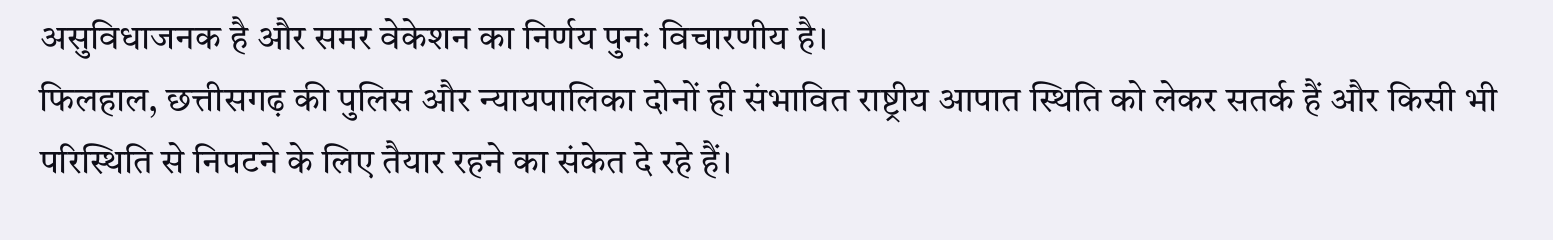असुविधाजनक है और समर वेकेशन का निर्णय पुनः विचारणीय है।
फिलहाल, छत्तीसगढ़ की पुलिस और न्यायपालिका दोनों ही संभावित राष्ट्रीय आपात स्थिति को लेकर सतर्क हैं और किसी भी परिस्थिति से निपटने के लिए तैयार रहने का संकेत दे रहे हैं।